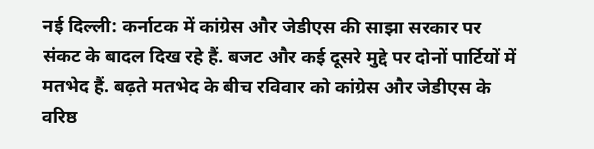नई दिल्ली: कर्नाटक में कांग्रेस और जेडीएस की साझा सरकार पर संकट के बादल दिख रहे हैं. बजट और कई दूसरे मुद्दे पर दोनों पार्टियों में मतभेद हैं. बढ़ते मतभेद के बीच रविवार को कांग्रेस और जेडीएस के वरिष्ठ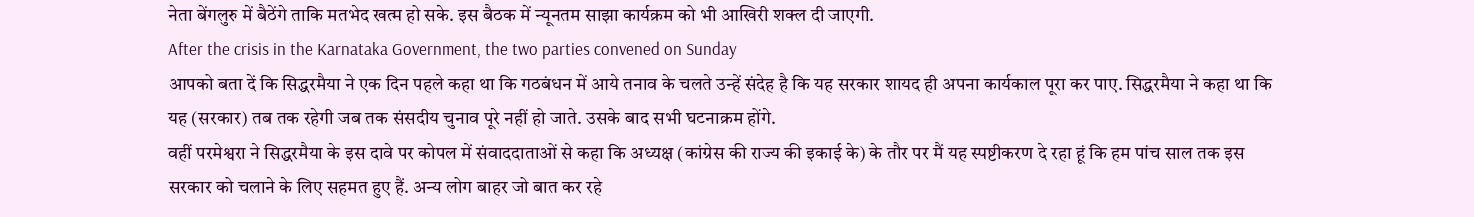नेता बेंगलुरु में बैठेंगे ताकि मतभेद खत्म हो सके. इस बैठक में न्यूनतम साझा कार्यक्रम को भी आखिरी शक्ल दी जाएगी.
After the crisis in the Karnataka Government, the two parties convened on Sunday
आपको बता दें कि सिद्धरमैया ने एक दिन पहले कहा था कि गठबंधन में आये तनाव के चलते उन्हें संदेह है कि यह सरकार शायद ही अपना कार्यकाल पूरा कर पाए. सिद्धरमैया ने कहा था कि यह (सरकार) तब तक रहेगी जब तक संसदीय चुनाव पूरे नहीं हो जाते. उसके बाद सभी घटनाक्रम होंगे.
वहीं परमेश्वरा ने सिद्धरमैया के इस दावे पर कोपल में संवाददाताओं से कहा कि अध्यक्ष (कांग्रेस की राज्य की इकाई के) के तौर पर मैं यह स्पष्टीकरण दे रहा हूं कि हम पांच साल तक इस सरकार को चलाने के लिए सहमत हुए हैं. अन्य लोग बाहर जो बात कर रहे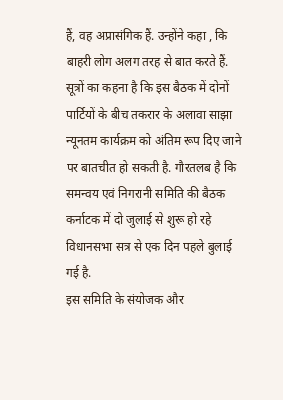हैं, वह अप्रासंगिक हैं. उन्होंने कहा , कि बाहरी लोग अलग तरह से बात करते हैं.
सूत्रों का कहना है कि इस बैठक में दोनों पार्टियों के बीच तकरार के अलावा साझा न्यूनतम कार्यक्रम को अंतिम रूप दिए जाने पर बातचीत हो सकती है. गौरतलब है कि समन्वय एवं निगरानी समिति की बैठक कर्नाटक में दो जुलाई से शुरू हो रहे विधानसभा सत्र से एक दिन पहले बुलाई गई है.
इस समिति के संयोजक और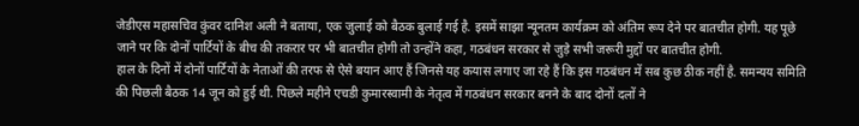जेडीएस महासचिव कुंवर दानिश अली ने बताया, एक जुलाई को बैठक बुलाई गई है. इसमें साझा न्यूनतम कार्यक्रम को अंतिम रूप देने पर बातचीत होगी. यह पूछे जाने पर कि दोनों पार्टियों के बीच की तकरार पर भी बातचीत होगी तो उन्होंने कहा, गठबंधन सरकार से जुड़े सभी जरूरी मुद्दों पर बातचीत होगी.
हाल के दिनों में दोनों पार्टियों के नेताओं की तरफ से ऐसे बयान आए हैं जिनसे यह कयास लगाए जा रहे हैं कि इस गठबंधन में सब कुछ ठीक नहीं है. समन्यय समिति की पिछली बैठक 14 जून को हुई थी. पिछले महीने एचडी कुमारस्वामी के नेतृत्व में गठबंधन सरकार बनने के बाद दोनों दलों ने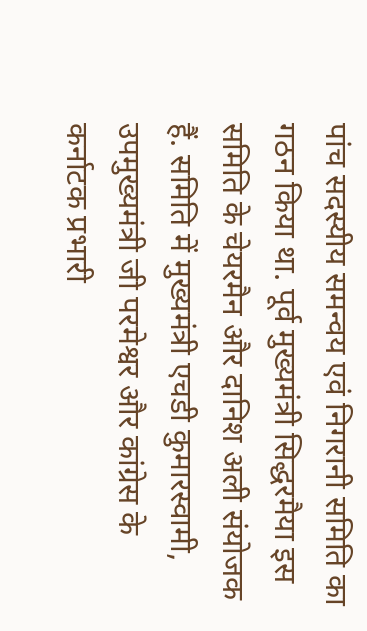पांच सदस्यीय समन्वय एवं निगरानी समिति का गठन किया था. पूर्व मुख्यमंत्री सिद्धरमैया इस समिति के चेयरमैन और दानिश अली संयोजक हैं. समिति में मुख्यमंत्री एचडी कुमारस्वामी, उपमुख्यमंत्री जी परमेश्वर और कांग्रेस के कर्नाटक प्रभारी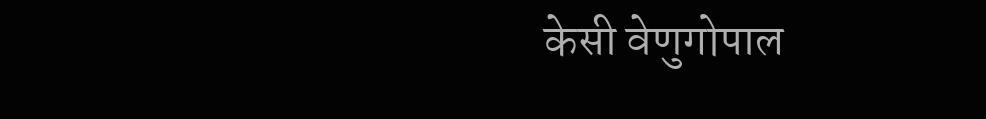केसी वेणुगोपाल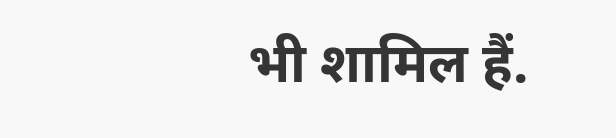भी शामिल हैं.